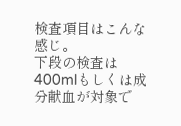検査項目はこんな感じ。
下段の検査は400mlもしくは成分献血が対象で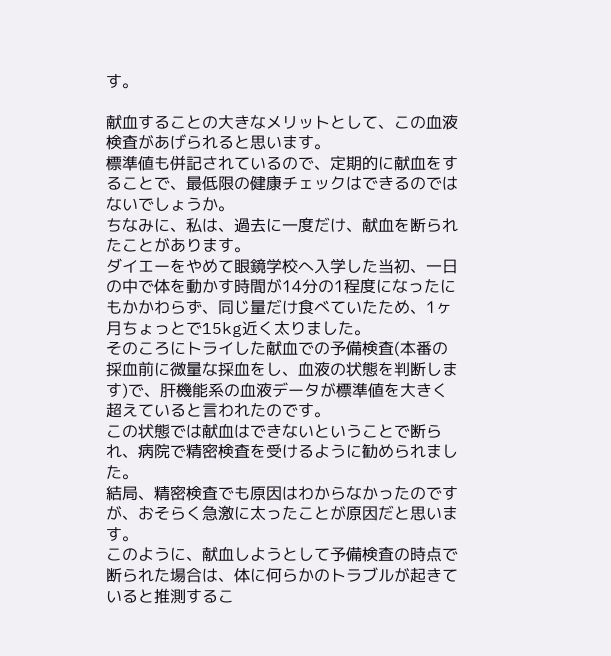す。

献血することの大きなメリットとして、この血液検査があげられると思います。
標準値も併記されているので、定期的に献血をすることで、最低限の健康チェックはできるのではないでしょうか。
ちなみに、私は、過去に一度だけ、献血を断られたことがあります。
ダイエーをやめて眼鏡学校へ入学した当初、一日の中で体を動かす時間が14分の1程度になったにもかかわらず、同じ量だけ食べていたため、1ヶ月ちょっとで15kg近く太りました。
そのころにトライした献血での予備検査(本番の採血前に微量な採血をし、血液の状態を判断します)で、肝機能系の血液データが標準値を大きく超えていると言われたのです。
この状態では献血はできないということで断られ、病院で精密検査を受けるように勧められました。
結局、精密検査でも原因はわからなかったのですが、おそらく急激に太ったことが原因だと思います。
このように、献血しようとして予備検査の時点で断られた場合は、体に何らかのトラブルが起きていると推測するこ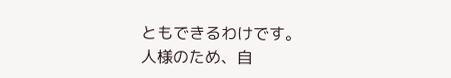ともできるわけです。
人様のため、自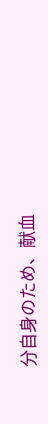分自身のため、献血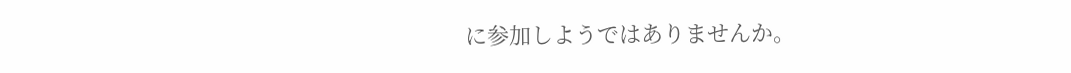に参加しようではありませんか。